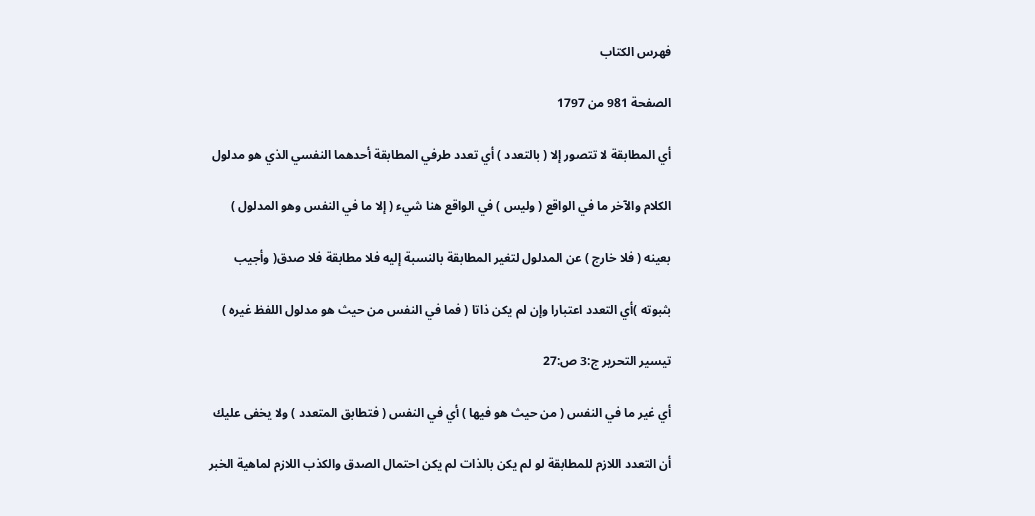فهرس الكتاب

الصفحة 981 من 1797

أي المطابقة لا تتصور إلا ( بالتعدد ) أي تعدد طرفي المطابقة أحدهما النفسي الذي هو مدلول

الكلام والآخر ما في الواقع ( وليس ) في الواقع هنا شيء ( إلا ما في النفس وهو المدلول )

بعينه ( فلا خارج ) عن المدلول لتغير المطابقة بالنسبة إليه فلا مطابقة فلا صدق( وأجيب

بثبوته )أي التعدد اعتبارا وإن لم يكن ذاتا ( فما في النفس من حيث هو مدلول اللفظ غيره )

تيسير التحرير ج:3 ص:27

أي غير ما في النفس ( من حيث هو فيها ) أي في النفس ( فتطابق المتعدد ) ولا يخفى عليك

أن التعدد اللازم للمطابقة لو لم يكن بالذات لم يكن احتمال الصدق والكذب اللازم لماهية الخبر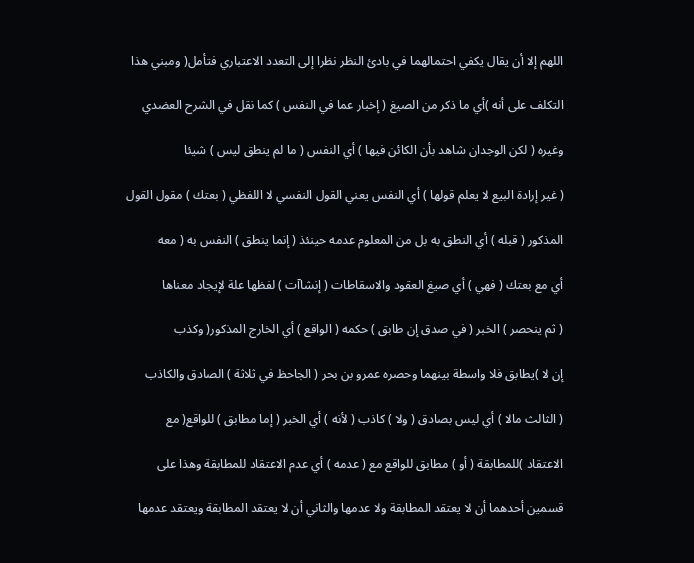اللهم إلا أن يقال يكفي احتمالهما في بادئ النظر نظرا إلى التعدد الاعتباري فتأمل( ومبني هذا

التكلف على أنه )أي ما ذكر من الصيغ ( إخبار عما في النفس ) كما نقل في الشرح العضدي

وغيره ( لكن الوجدان شاهد بأن الكائن فيها ) أي النفس ( ما لم ينطق ليس ) شيئا

( غير إرادة البيع لا يعلم قولها ) أي النفس يعني القول النفسي لا اللفظي ( بعتك ) مقول القول

المذكور ( قبله ) أي النطق به بل من المعلوم عدمه حينئذ ( إنما ينطق ) النفس به ( معه

أي مع بعتك ( فهي ) أي صيغ العقود والاسقاطات ( إنشاآت ) لفظها علة لإيجاد معناها

( ثم ينحصر ) الخبر ( في صدق إن طابق ) حكمه ( الواقع ) أي الخارج المذكور( وكذب

إن لا )يطابق فلا واسطة بينهما وحصره عمرو بن بحر ( الجاحظ في ثلاثة ) الصادق والكاذب

( الثالث مالا ) أي ليس بصادق ( ولا ) كاذب ( لأنه ) أي الخبر ( إما مطابق ) للواقع( مع

الاعتقاد )للمطابقة ( أو ) مطابق للواقع مع ( عدمه ) أي عدم الاعتقاد للمطابقة وهذا على

قسمين أحدهما أن لا يعتقد المطابقة ولا عدمها والثاني أن لا يعتقد المطابقة ويعتقد عدمها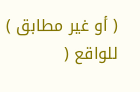( أو غير مطابق ) للواقع (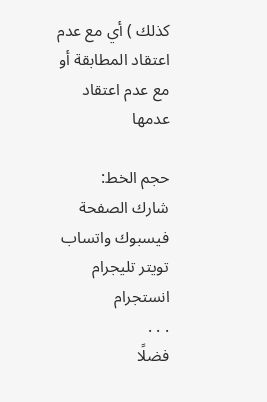كذلك ) أي مع عدم اعتقاد المطابقة أو مع عدم اعتقاد عدمها

حجم الخط:
شارك الصفحة
فيسبوك واتساب تويتر تليجرام انستجرام
. . .
فضلًا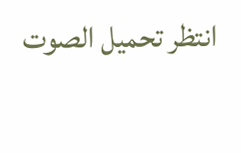انتظر تحميل الصوت